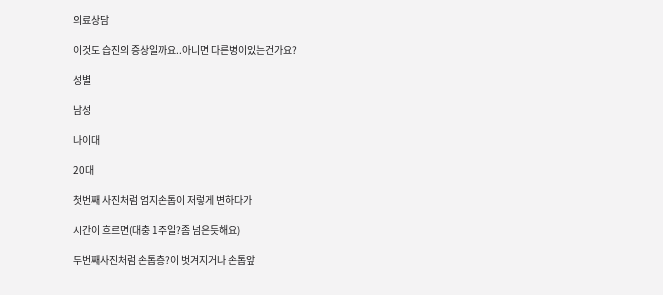의료상담

이것도 습진의 증상일까요..아니면 다른병이있는건가요?

성별

남성

나이대

20대

첫번째 사진처럼 엄지손톱이 저렇게 변하다가

시간이 흐르면(대충 1주일?좀 넘은듯해요)

두번째사진처럼 손톱층?이 벗겨지거나 손톱앞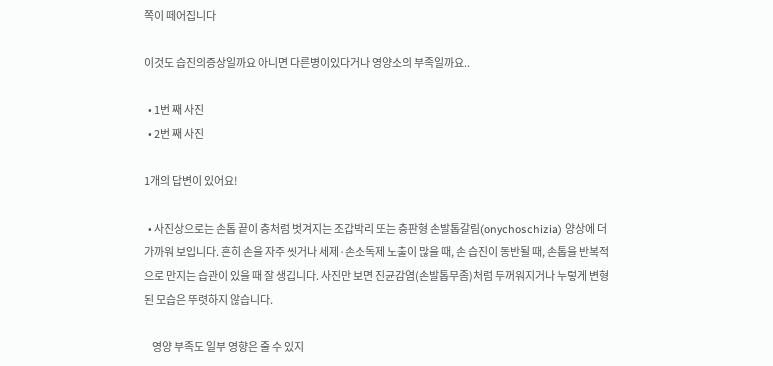쪽이 떼어집니다

이것도 습진의증상일까요 아니면 다른병이있다거나 영양소의 부족일까요..

  • 1번 째 사진
  • 2번 째 사진

1개의 답변이 있어요!

  • 사진상으로는 손톱 끝이 층처럼 벗겨지는 조갑박리 또는 층판형 손발톱갈림(onychoschizia) 양상에 더 가까워 보입니다. 흔히 손을 자주 씻거나 세제·손소독제 노출이 많을 때, 손 습진이 동반될 때, 손톱을 반복적으로 만지는 습관이 있을 때 잘 생깁니다. 사진만 보면 진균감염(손발톱무좀)처럼 두꺼워지거나 누렇게 변형된 모습은 뚜렷하지 않습니다.

    영양 부족도 일부 영향은 줄 수 있지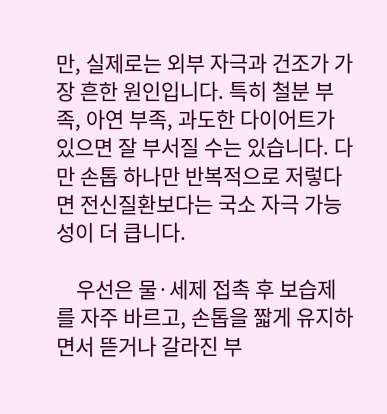만, 실제로는 외부 자극과 건조가 가장 흔한 원인입니다. 특히 철분 부족, 아연 부족, 과도한 다이어트가 있으면 잘 부서질 수는 있습니다. 다만 손톱 하나만 반복적으로 저렇다면 전신질환보다는 국소 자극 가능성이 더 큽니다.

    우선은 물·세제 접촉 후 보습제를 자주 바르고, 손톱을 짧게 유지하면서 뜯거나 갈라진 부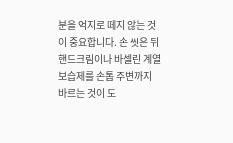분을 억지로 떼지 않는 것이 중요합니다. 손 씻은 뒤 핸드크림이나 바셀린 계열 보습제를 손톱 주변까지 바르는 것이 도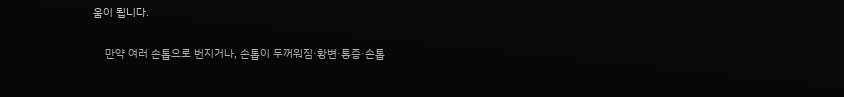움이 됩니다.

    만약 여러 손톱으로 번지거나, 손톱이 두꺼워짐·황변·통증·손톱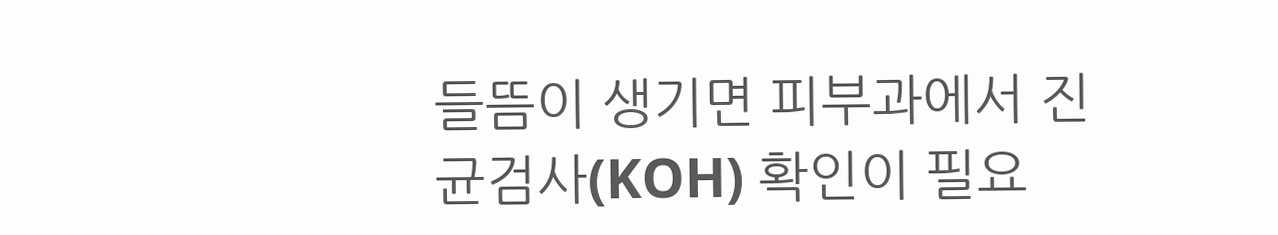들뜸이 생기면 피부과에서 진균검사(KOH) 확인이 필요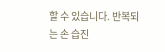할 수 있습니다. 반복되는 손 습진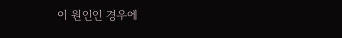이 원인인 경우에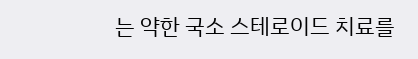는 약한 국소 스테로이드 치료를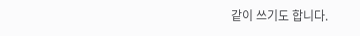같이 쓰기도 합니다.